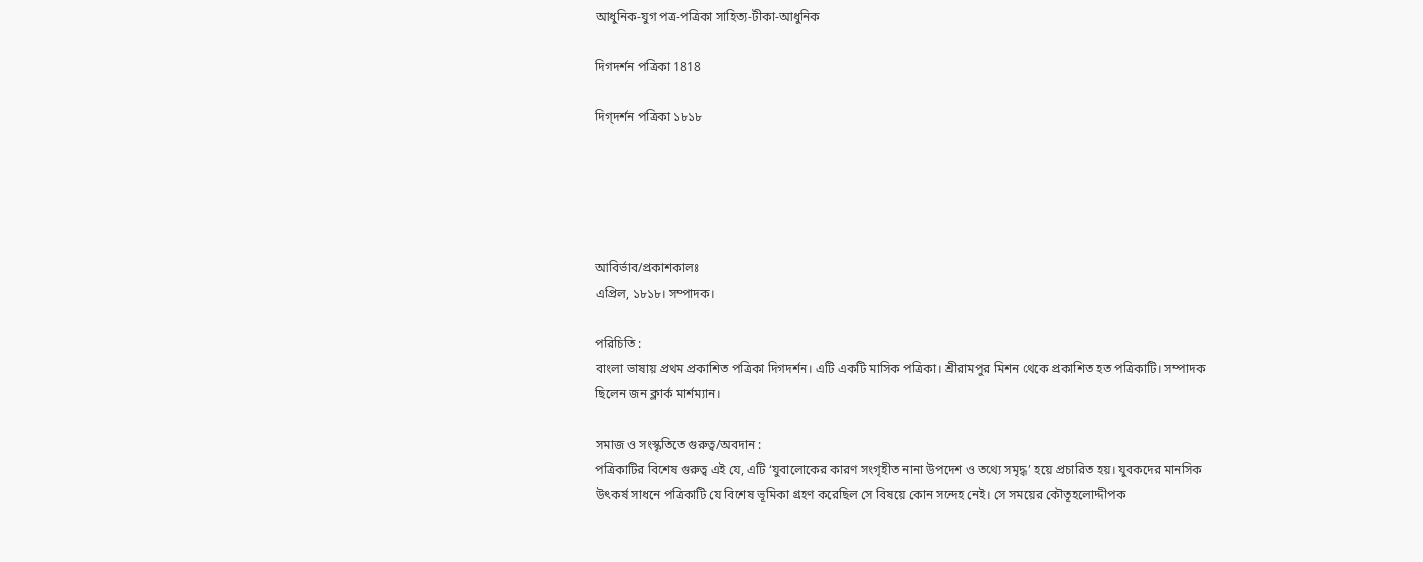আধুনিক-যুগ পত্র-পত্রিকা সাহিত্য-টীকা-আধুনিক

দিগদর্শন পত্রিকা 1818

দিগ্‌দর্শন পত্রিকা ১৮১৮





আবির্ভাব/প্রকাশকালঃ
এপ্রিল, ১৮১৮। সম্পাদক।

পরিচিতি :
বাংলা ভাষায় প্রথম প্রকাশিত পত্রিকা দিগদর্শন। এটি একটি মাসিক পত্রিকা। শ্রীরামপুর মিশন থেকে প্রকাশিত হত পত্রিকাটি। সম্পাদক ছিলেন জন ক্লার্ক মার্শম্যান।

সমাজ ও সংস্কৃতিতে গুরুত্ব/অবদান :
পত্রিকাটির বিশেষ গুরুত্ব এই যে, এটি ‘যুবালোকের কারণ সংগৃহীত নানা উপদেশ ও তথ্যে সমৃদ্ধ’ হয়ে প্রচারিত হয়। যুবকদের মানসিক উৎকর্ষ সাধনে পত্রিকাটি যে বিশেষ ভূমিকা গ্রহণ করেছিল সে বিষয়ে কোন সন্দেহ নেই। সে সময়ের কৌতূহলোদ্দীপক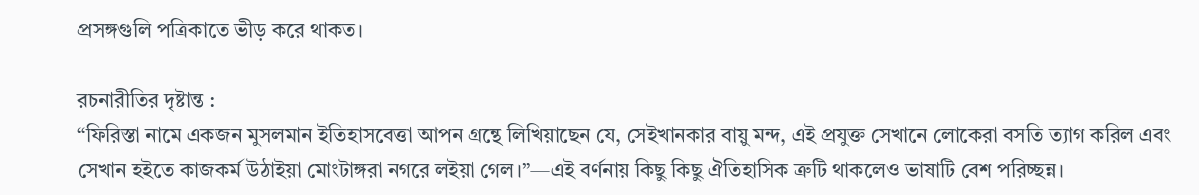প্রসঙ্গগুলি পত্রিকাতে ভীড় করে থাকত।

রচনারীতির দৃষ্টান্ত :
“ফিরিস্তা নামে একজন মুসলমান ইতিহাসবেত্তা আপন গ্রন্থে লিখিয়াছেন যে, সেইখানকার বায়ু মন্দ, এই প্রযুক্ত সেখানে লোকেরা বসতি ত্যাগ করিল এবং সেখান হইতে কাজকর্ম উঠাইয়া মোংটাঙ্গরা নগরে লইয়া গেল।”—এই বর্ণনায় কিছু কিছু ঐতিহাসিক ত্রুটি থাকলেও ভাষাটি বেশ পরিচ্ছন্ন।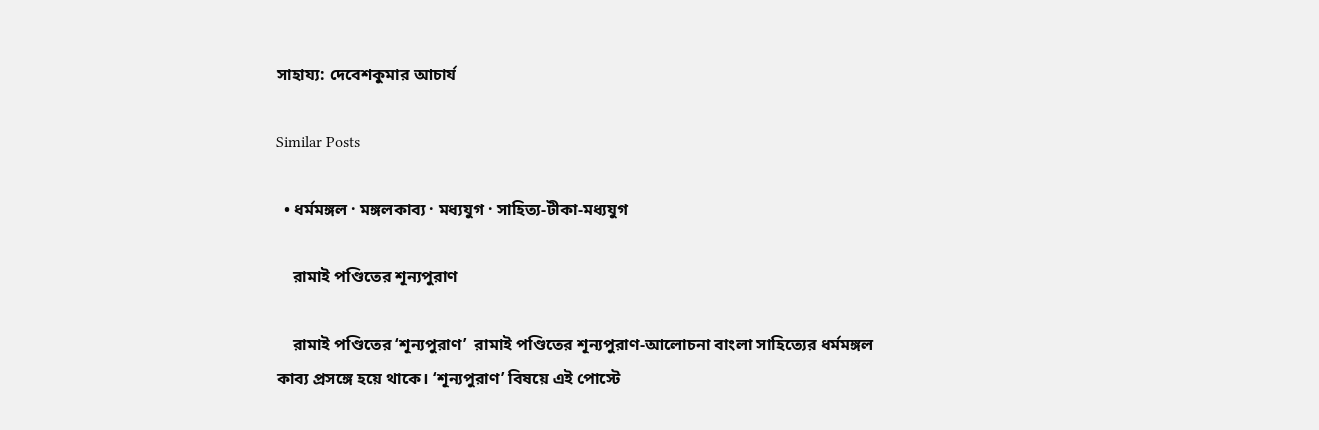সাহায্য: দেবেশকুমার আচার্য

Similar Posts

  • ধর্মমঙ্গল · মঙ্গলকাব্য · মধ্যযুগ · সাহিত্য-টীকা-মধ্যযুগ

    রামাই পণ্ডিতের শূন্যপুরাণ

    রামাই পণ্ডিতের ‘শূন্যপুরাণ’  রামাই পণ্ডিতের শূন্যপুরাণ-আলোচনা বাংলা সাহিত্যের ধর্মমঙ্গল কাব্য প্রসঙ্গে হয়ে থাকে। ‘শূন্যপুরাণ’ বিষয়ে এই পোস্টে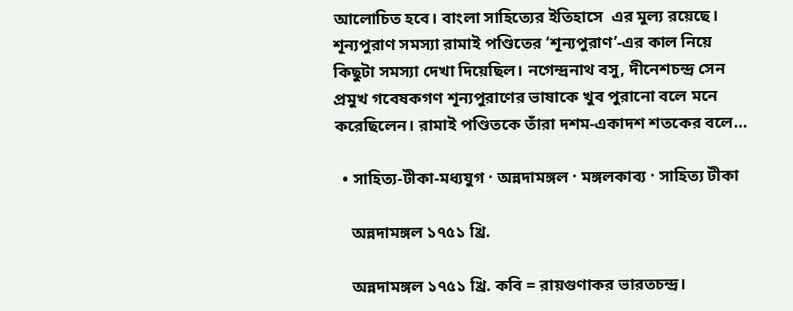আলোচিত হবে। বাংলা সাহিত্যের ইতিহাসে  এর মুল্য রয়েছে। শূন্যপুরাণ সমস্যা রামাই পণ্ডিতের ‘শূন্যপুরাণ’-এর কাল নিয়ে কিছুটা সমস্যা দেখা দিয়েছিল। নগেন্দ্রনাথ বসু, দীনেশচন্দ্র সেন প্রমুখ গবেষকগণ শূন্যপুরাণের ভাষাকে খুব পুরানো বলে মনে করেছিলেন। রামাই পণ্ডিতকে তাঁরা দশম-একাদশ শতকের বলে…

  • সাহিত্য-টীকা-মধ্যযুগ · অন্নদামঙ্গল · মঙ্গলকাব্য · সাহিত্য টীকা

    অন্নদামঙ্গল ১৭৫১ খ্রি.

    অন্নদামঙ্গল ১৭৫১ খ্রি. কবি = রায়গুণাকর ভারতচন্দ্র।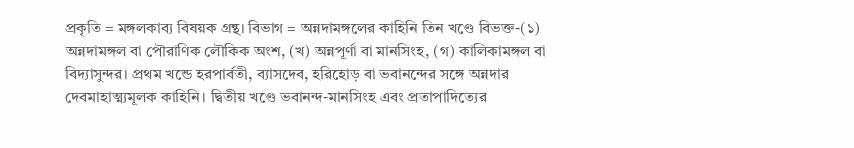প্রকৃতি = মঙ্গলকাব্য বিষয়ক গ্রন্থ। বিভাগ = অন্নদামঙ্গলের কাহিনি তিন খণ্ডে বিভক্ত-(১) অন্নদামঙ্গল বা পৌরাণিক লৌকিক অংশ, (খ) অন্নপূর্ণা বা মানসিংহ, (গ) কালিকামঙ্গল বা বিদ্যাসুন্দর। প্রথম খন্ডে হরপার্বতী, ব্যাসদেব, হরিহোড় বা ভবানন্দের সঙ্গে অন্নদার দেবমাহাত্ম্যমূলক কাহিনি। দ্বিতীয় খণ্ডে ভবানন্দ-মানসিংহ এবং প্রতাপাদিত্যের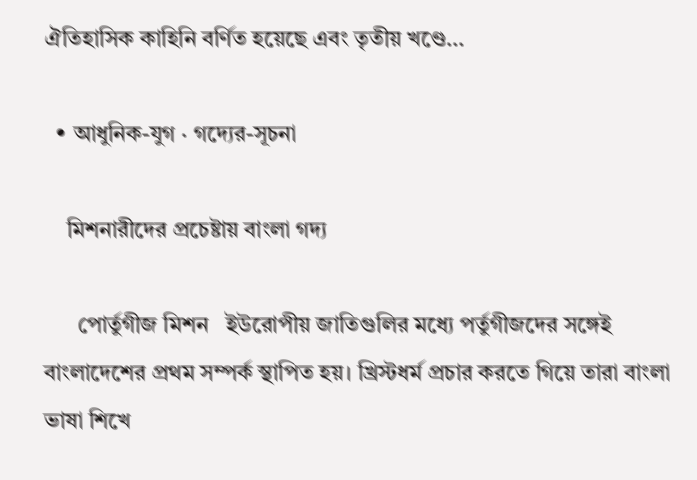ঐতিহাসিক কাহিনি বর্ণিত হয়েছে এবং তৃতীয় খণ্ডে…

  • আধুনিক-যুগ · গদ্যের-সূচনা

    মিশনারীদের প্রচেষ্টায় বাংলা গদ্য

      পোর্তুগীজ মিশন   ইউরোপীয় জাতিগুলির মধ্যে পর্তুগীজদের সঙ্গেই বাংলাদেশের প্রথম সম্পর্ক স্থাপিত হয়। খ্রিস্টধর্ম প্রচার করতে গিয়ে তারা বাংলা ভাষা শিখে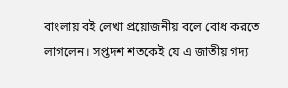বাংলায় বই লেখা প্রয়োজনীয় বলে বোধ করতে লাগলেন। সপ্তদশ শতকেই যে এ জাতীয় গদ্য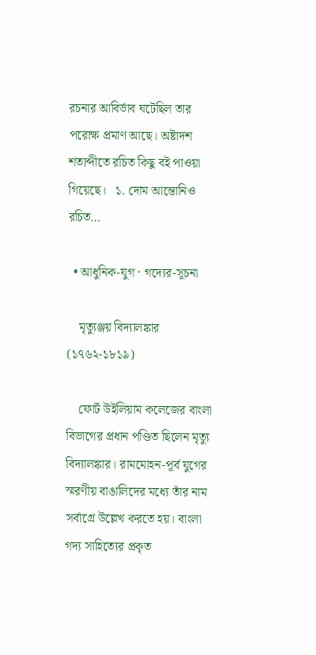রচনার আবির্ভাব ঘটেছিল তার পরোক্ষ প্রমাণ আছে। অষ্টাদশ শতাব্দীতে রচিত কিছু বই পাওয়া গিয়েছে।   ১. দোম আন্তোনিও রচিত…

  • আধুনিক-যুগ · গদ্যের-সূচনা

    মৃত্যুঞ্জয় বিদ্যালঙ্কার (১৭৬২-১৮১৯)

    ফোর্ট উইলিয়াম কলেজের বাংলা বিভাগের প্রধান পণ্ডিত ছিলেন মৃত্যু বিদ্যালঙ্কার। রামমোহন-পূর্ব যুগের স্মরণীয় বাঙালিদের মধ্যে তাঁর নাম সর্বাগ্রে উল্লেখ করতে হয়। বাংলা গদ্য সাহিত্যের প্রকৃত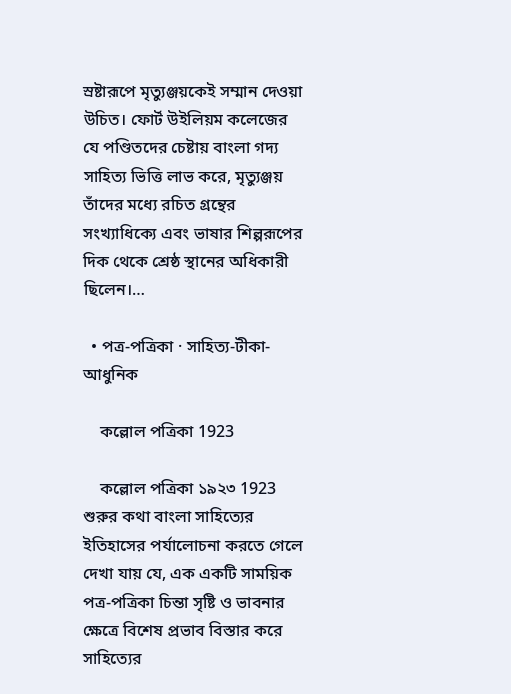স্রষ্টারূপে মৃত্যুঞ্জয়কেই সম্মান দেওয়া উচিত। ফোর্ট উইলিয়ম কলেজের যে পণ্ডিতদের চেষ্টায় বাংলা গদ্য সাহিত্য ভিত্তি লাভ করে, মৃত্যুঞ্জয় তাঁদের মধ্যে রচিত গ্রন্থের সংখ্যাধিক্যে এবং ভাষার শিল্পরূপের দিক থেকে শ্রেষ্ঠ স্থানের অধিকারী ছিলেন।…

  • পত্র-পত্রিকা · সাহিত্য-টীকা-আধুনিক

    কল্লোল পত্রিকা 1923

    কল্লোল পত্রিকা ১৯২৩ 1923 শুরুর কথা বাংলা সাহিত্যের ইতিহাসের পর্যালোচনা করতে গেলে দেখা যায় যে, এক একটি সাময়িক পত্র-পত্রিকা চিন্তা সৃষ্টি ও ভাবনার ক্ষেত্রে বিশেষ প্রভাব বিস্তার করে সাহিত্যের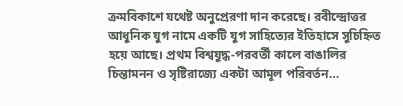ক্রমবিকাশে যথেষ্ট অনুপ্রেরণা দান করেছে। রবীন্দ্রোত্তর আধুনিক যুগ নামে একটি যুগ সাহিত্যের ইতিহাসে সুচিহ্নিত হয়ে আছে। প্রথম বিশ্বযুদ্ধ-পরবর্তী কালে বাঙালির চিন্তামনন ও সৃষ্টিরাজ্যে একটা আমূল পরিবর্তন…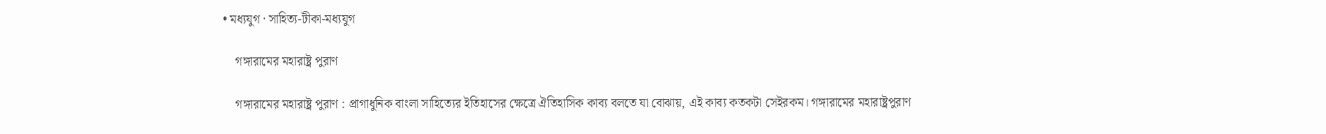• মধ্যযুগ · সাহিত্য-টীকা-মধ্যযুগ

    গঙ্গারামের মহারাষ্ট্র পুরাণ

    গঙ্গারামের মহারাষ্ট্র পুরাণ : প্রাগাধুনিক বাংলা সাহিত্যের ইতিহাসের ক্ষেত্রে ঐতিহাসিক কাব্য বলতে যা বোঝায়, এই কাব্য কতকটা সেইরকম। গঙ্গারামের মহারাষ্ট্রপুরাণ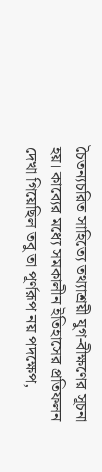চৈতন্যচরিত সাহিত্যে তথ্যাশ্রয়ী যুগ-বীক্ষণের সূচনা হয়। কাব্যের মধ্যে সমকালীন ইতিহাসের প্রতিফলন দেখা গিয়েছিল তবু তা পূর্ণরূপ নয় পদক্ষেপ,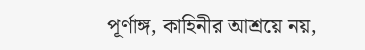পূর্ণাঙ্গ, কাহিনীর আশ্রয়ে নয়,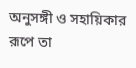অনুসঙ্গী ও সহায়িকার রূপে তা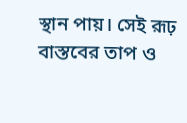স্থান পায়। সেই রূঢ় বাস্তবের তাপ ও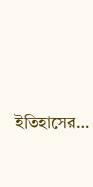ইতিহাসের…